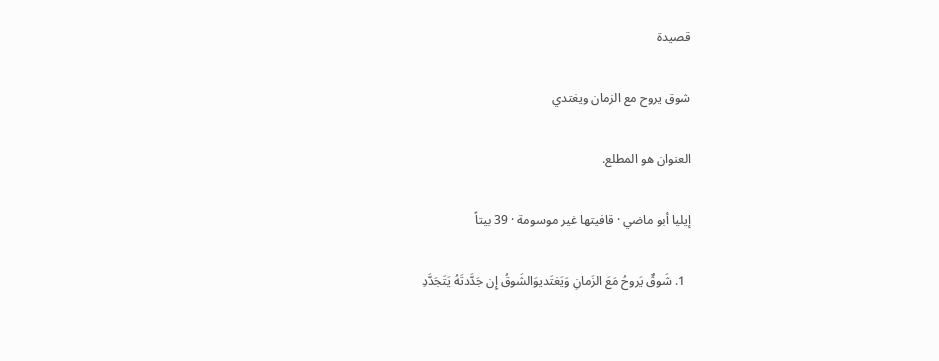قصيدة

شوق يروح مع الزمان ويغتدي

العنوان هو المطلع.

إيليا أبو ماضي · قافيتها غير موسومة · 39 بيتاً

  1. شَوقٌ يَروحُ مَعَ الزَمانِ وَيَغتَديوَالشَوقُ إِن جَدَّدتَهُ يَتَجَدَّدِ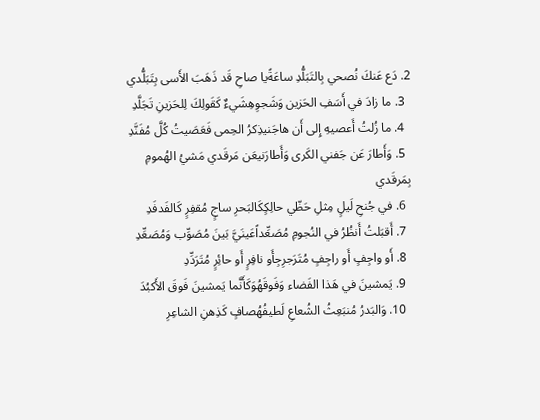2. دَع عَنكَ نُصحي بِالتَبَلُّدِ ساعَةًيا صاحِ قَد ذَهَبَ الأَسى بِتَبَلُّدي
  3. ما زادَ في أَسَفِ الحَزين وَشَجوِهِشَيءٌ كَقَولِكَ لِلحَزينِ تَجَلَّدِ
  4. ما زُلتُ أَعصيهِ إِلى أَن هاجَنيذِكرُ الحِمى فَعَصَيتُ كُلَّ مُفَنَّدِ
  5. وَأَطارَ عَن جَفني الكَرى وَأَطارَنيعَن مَرقَدي مَشيُ الهُمومِ بِمَرقَدي
  6. في جُنحِ لَيلٍ مِثلِ حَظّي حالِكٍكَالبَحرِ ساجٍ مُقفِرٍ كَالفَدفَدِ
  7. أَقبَلتُ أَنظُرُ في النُجومِ مُصَعِّداًعَينَيَّ بَينَ مُصَوِّب وَمُصَعِّدِ
  8. أَو واجِفٍ أَو راجِفٍ مُتَرَجرِجِأَو نافِرٍ أَو حائِرٍ مُتَرَدِّدِ
  9. يَمشينَ في هَذا الفَضاء وَفَوقَهُوَكَأَنَّما يَمشينَ فَوقَ الأَكبُدَ
  10. وَالبَدرُ مُنبَعِثُ الشُعاعِ لَطيفُهُصافٍ كَذِهنِ الشاعِرِ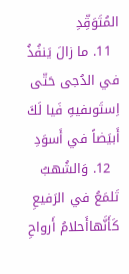المُتَوَقِّدِ
  11. ما زالَ يَنفُذُ في الدُجى حَتّى اِستَوىفيهِ فَيا لَكَ أَبيَضاً في أَسوَدِ
  12. وَالشُهبُ تَلمَعُ في الرَفيعِ كَأَنَّهاأَحلامُ أَرواحِ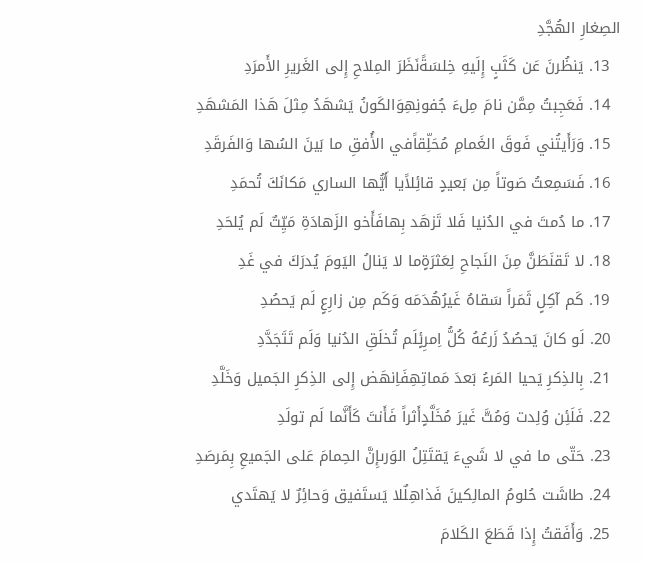الصِغارِ الهُجَّدِ
  13. يَنظُرنَ عَن كَثَبٍ إِلَيهِ خِلسَةًنَظَرَ المِلاحِ إِلى الغَريرِ الأَمرَدِ
  14. فَعَجِبتُ مِمَّن نامَ مِلءَ جُفونِهِوَالكَونُ يَشهَدُ مِثلَ هَذا المَشهَدِ
  15. وَرَأَيتُني فَوقَ الغَمامِ مُحَلِّقاًفي الأُفقِ ما بَينَ السُها وَالفَرقَدِ
  16. فَسَمِعتُ صَوتاً مِن بَعيدٍ قائِلاًيا أَيُّها الساري مَكانَكَ تُحمَدِ
  17. ما دُمتَ في الدُنيا فَلا تَزهَد بِهافَأَخو الزَهادَةِ مَيِّتٌ لَم يُلحَدِ
  18. لا تَقنَطَنَّ مِنَ النَجاحِ لِعَثرَةٍما لا يَنالُ اليَومَ يُدرَكَ في غَدِ
  19. كَم آكِلٍ ثَمَراً سَقاهُ غَيرُهُدَمَه وَكَم مِن زارِعٍ لَم يَحصُدِ
  20. لَو كانَ يَحصُدُ زَرعُهُ كُلُّ اِمرِئٍلَم تُخلَقِ الدُنيا وَلَم تَتَجَدَّدِ
  21. بِالذِكرِ يَحيا المَرءُ بَعدَ مَماتِهِفَاِنهَض إِلى الذِكرِ الجَميل وَخَلَّدِ
  22. فَلَئِن وُلِدت وَمُتَّ غَيرَ مُخَلَّدٍأَثراً فَأَنتَ كَأَنَّما لَم تولَدِ
  23. حَتّى ما في لا شَيءَ يَقتَتِلُ الوَرىإِنَّ الحِمامَ عَلى الجَميعِ بِمَرصَدِ
  24. طاشَت حُلومُ المالِكينَ فَذاهِلٌلا يَستَفيق وَحائِرٌ لا يَهتَدي
  25. وَأَفَقتُ إِذا قَطَعَ الكَلامَ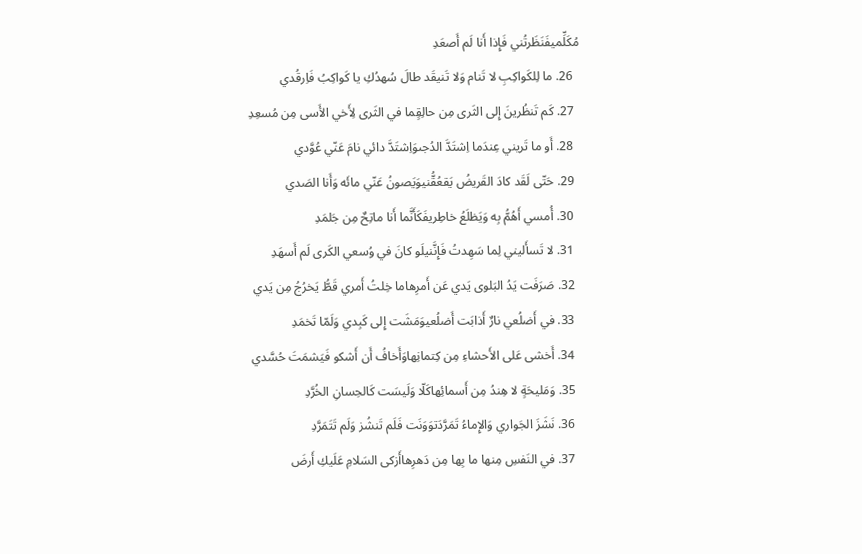مُكَلِّميفَنَظَرتُني فَإِذا أَنا لَم أَصعَدِ
  26. ما لِلكَواكِبِ لا تَنام وَلا تَنيقَد طالَ سُهدُكِ يا كَواكِبُ فَاِرقُدي
  27. كَم تَنظُرينَ إِلى الثَرى مِن حالِقٍما في الثَرى لِأَخي الأَسى مِن مُسعِدِ
  28. أَو ما تَريني عِندَما اِشتَدَّ الدُجىوَاِشتَدَّ دائي نامَ عَنّي عُوَّدي
  29. حَتّى لَقَد كادَ القَريضُ يَقعُقُّنيوَيَصونُ عَنّي مائَه وَأَنا الصَدي
  30. أُمسي أَهُمُّ بِه وَيَظلَعُ خاطِريفَكَأَنَّما أَنا ماتِحٌ مِن جَلمَدِ
  31. لا تَسأَليني لِما سَهِدتُ فَإِنَّنيلَو كانَ في وُسعي الكَرى لَم أَسهَدِ
  32. صَرَفَت يَدُ البَلوى يَدي عَن أَمرِهاما خِلتُ أَمري قَطُّ يَخرُجُ مِن يَدي
  33. في أَضلُعي نارٌ أَذابَت أَضلُعيوَمَشَت إِلى كَبِدي وَلَمّا تَخمَدِ
  34. أَخشى عَلى الأَحشاءِ مِن كِتمانِهاوَأَخافُ أَن أَشكو فَيَشمَتَ حُسَّدي
  35. وَمَليحَةٍ لا هِندُ مِن أَسمائِهاكَلّا وَلَيسَت كَالحِسانِ الخُرَّدِ
  36. نَشَزَ الجَواري وَالإِماءُ تَمَرَّدَتوَوَنَت فَلَم تَنشُز وَلَم تَتَمَرَّدِ
  37. في النَفسِ مِنها ما بِها مِن دَهرِهاأَزكى السَلامِ عَلَيكِ أَرضَ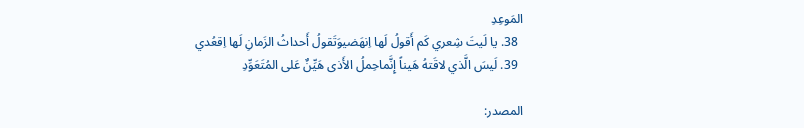المَوعِدِ
  38. يا لَيتَ شِعري كَم أَقولُ لَها اِنهَضيوَتَقولُ أَحداثُ الزَمانِ لَها اِقعُدي
  39. لَيسَ الَّذي لاقَتهُ هَيناً إِنَّماحِملُ الأَذى هَيِّنٌ عَلى المُتَعَوِّدِ

المصدر: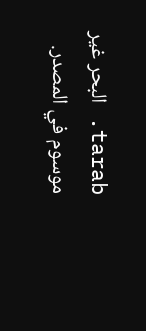tarab. البحر غير موسوم في المصدر.